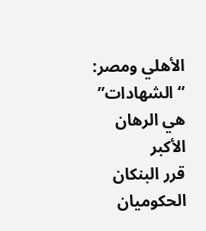الأهلي ومصر: “الشهادات” هي الرهان الأكبر
قرر البنكان الحكوميان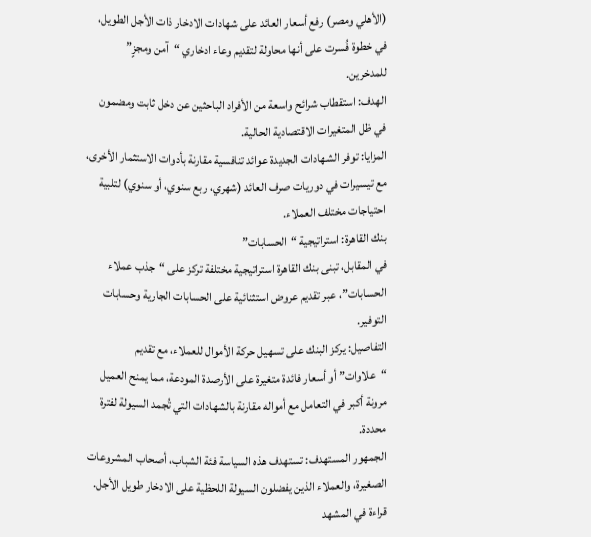(الأهلي ومصر) رفع أسعار العائد على شهادات الادخار ذات الأجل الطويل، في خطوة فُسرت على أنها محاولة لتقديم وعاء ادخاري “آمن ومجزٍ” للمدخرين.
الهدف: استقطاب شرائح واسعة من الأفراد الباحثين عن دخل ثابت ومضمون في ظل المتغيرات الاقتصادية الحالية.
المزايا: توفر الشهادات الجديدة عوائد تنافسية مقارنة بأدوات الاستثمار الأخرى، مع تيسيرات في دوريات صرف العائد (شهري، ربع سنوي، أو سنوي) لتلبية احتياجات مختلف العملاء.
بنك القاهرة: استراتيجية “الحسابات”
في المقابل، تبنى بنك القاهرة استراتيجية مختلفة تركز على “جذب عملاء الحسابات”، عبر تقديم عروض استثنائية على الحسابات الجارية وحسابات التوفير.
التفاصيل: يركز البنك على تسهيل حركة الأموال للعملاء، مع تقديم “علاوات” أو أسعار فائدة متغيرة على الأرصدة المودعة، مما يمنح العميل مرونة أكبر في التعامل مع أمواله مقارنة بالشهادات التي تُجمد السيولة لفترة محددة.
الجمهور المستهدف: تستهدف هذه السياسة فئة الشباب، أصحاب المشروعات الصغيرة، والعملاء الذين يفضلون السيولة اللحظية على الادخار طويل الأجل.
قراءة في المشهد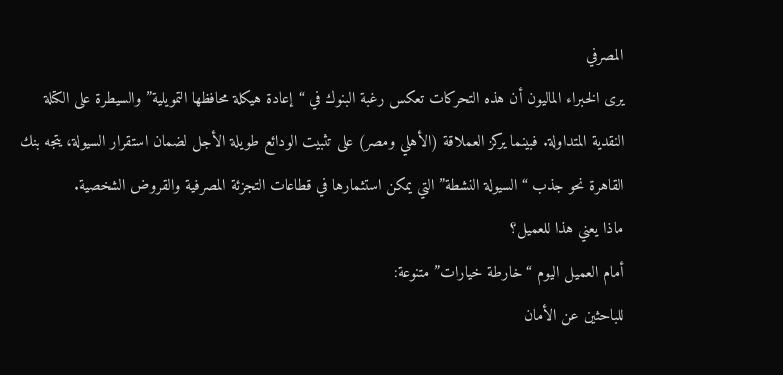المصرفي
يرى الخبراء الماليون أن هذه التحركات تعكس رغبة البنوك في “إعادة هيكلة محافظها التمويلية” والسيطرة على الكتلة النقدية المتداولة. فبينما يركز العملاقة (الأهلي ومصر) على تثبيت الودائع طويلة الأجل لضمان استقرار السيولة، يتجه بنك القاهرة نحو جذب “السيولة النشطة” التي يمكن استثمارها في قطاعات التجزئة المصرفية والقروض الشخصية.
ماذا يعني هذا للعميل؟
أمام العميل اليوم “خارطة خيارات” متنوعة:
للباحثين عن الأمان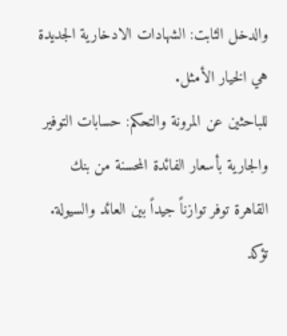والدخل الثابت: الشهادات الادخارية الجديدة هي الخيار الأمثل.
للباحثين عن المرونة والتحكم: حسابات التوفير والجارية بأسعار الفائدة المحسنة من بنك القاهرة توفر توازناً جيداً بين العائد والسيولة.
تؤكد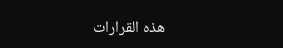هذه القرارات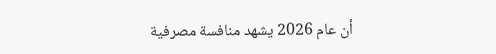أن عام 2026 يشهد منافسة مصرفية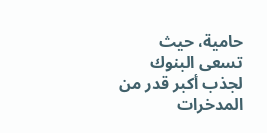حامية، حيث تسعى البنوك لجذب أكبر قدر من المدخرات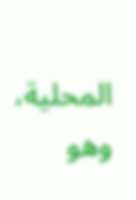المحلية، وهو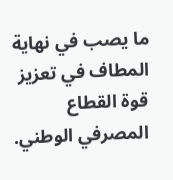ما يصب في نهاية المطاف في تعزيز قوة القطاع المصرفي الوطني.